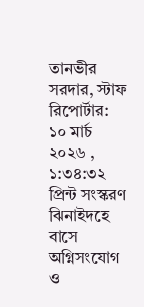তানভীর সরদার, স্টাফ রিপোর্টার: ১০ মার্চ ২০২৬ , ১:৩৪:৩২ প্রিন্ট সংস্করণ
ঝিনাইদহে বাসে অগ্নিসংযোগ ও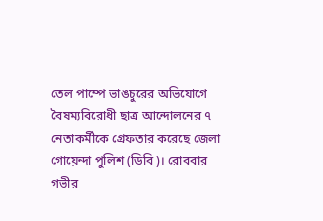তেল পাম্পে ভাঙচুরের অভিযোগে বৈষম্যবিরোধী ছাত্র আন্দোলনের ৭ নেতাকর্মীকে গ্রেফতার করেছে জেলা গোয়েন্দা পুলিশ (ডিবি)। রোববার গভীর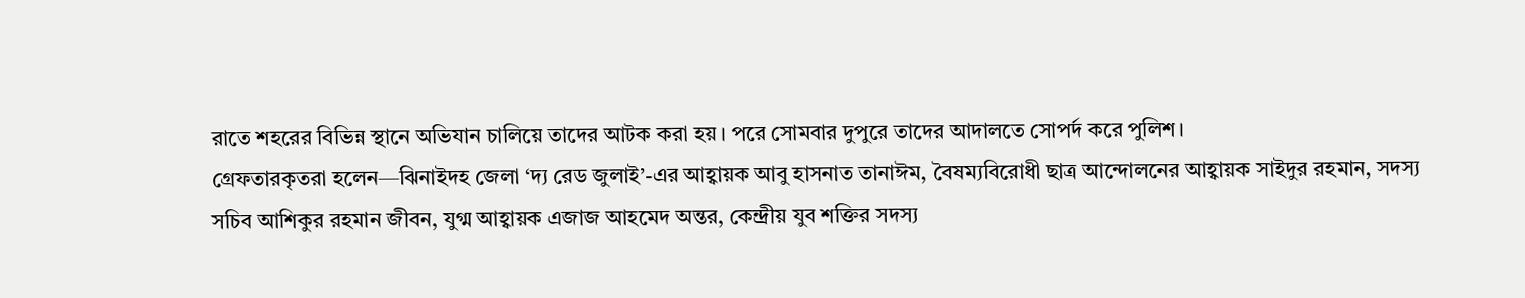রাতে শহরের বিভিন্ন স্থানে অভিযান চালিয়ে তাদের আটক করা হয়। পরে সোমবার দুপুরে তাদের আদালতে সোপর্দ করে পুলিশ।
গ্রেফতারকৃতরা হলেন—ঝিনাইদহ জেলা ‘দ্য রেড জুলাই’-এর আহ্বায়ক আবু হাসনাত তানাঈম, বৈষম্যবিরোধী ছাত্র আন্দোলনের আহ্বায়ক সাইদুর রহমান, সদস্য সচিব আশিকুর রহমান জীবন, যুগ্ম আহ্বায়ক এজাজ আহমেদ অন্তর, কেন্দ্রীয় যুব শক্তির সদস্য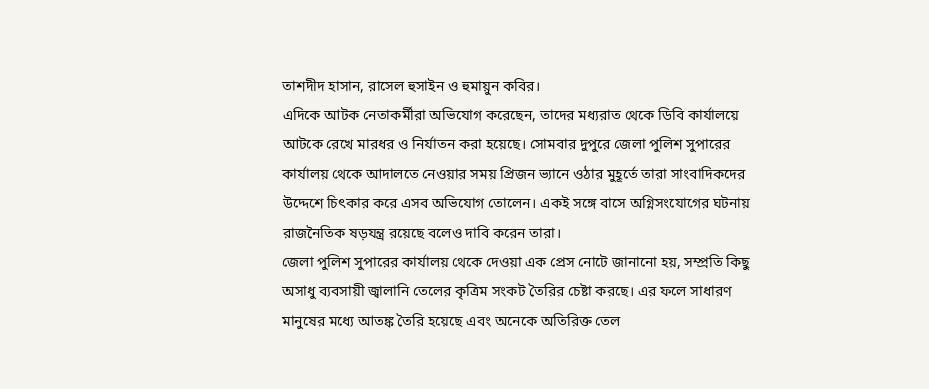তাশদীদ হাসান, রাসেল হুসাইন ও হুমায়ুন কবির।
এদিকে আটক নেতাকর্মীরা অভিযোগ করেছেন, তাদের মধ্যরাত থেকে ডিবি কার্যালয়ে আটকে রেখে মারধর ও নির্যাতন করা হয়েছে। সোমবার দুপুরে জেলা পুলিশ সুপারের কার্যালয় থেকে আদালতে নেওয়ার সময় প্রিজন ভ্যানে ওঠার মুহূর্তে তারা সাংবাদিকদের উদ্দেশে চিৎকার করে এসব অভিযোগ তোলেন। একই সঙ্গে বাসে অগ্নিসংযোগের ঘটনায় রাজনৈতিক ষড়যন্ত্র রয়েছে বলেও দাবি করেন তারা।
জেলা পুলিশ সুপারের কার্যালয় থেকে দেওয়া এক প্রেস নোটে জানানো হয়, সম্প্রতি কিছু অসাধু ব্যবসায়ী জ্বালানি তেলের কৃত্রিম সংকট তৈরির চেষ্টা করছে। এর ফলে সাধারণ মানুষের মধ্যে আতঙ্ক তৈরি হয়েছে এবং অনেকে অতিরিক্ত তেল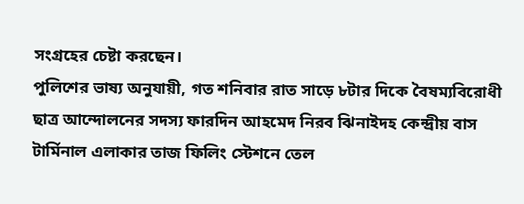সংগ্রহের চেষ্টা করছেন।
পুলিশের ভাষ্য অনুযায়ী, গত শনিবার রাত সাড়ে ৮টার দিকে বৈষম্যবিরোধী ছাত্র আন্দোলনের সদস্য ফারদিন আহমেদ নিরব ঝিনাইদহ কেন্দ্রীয় বাস টার্মিনাল এলাকার তাজ ফিলিং স্টেশনে তেল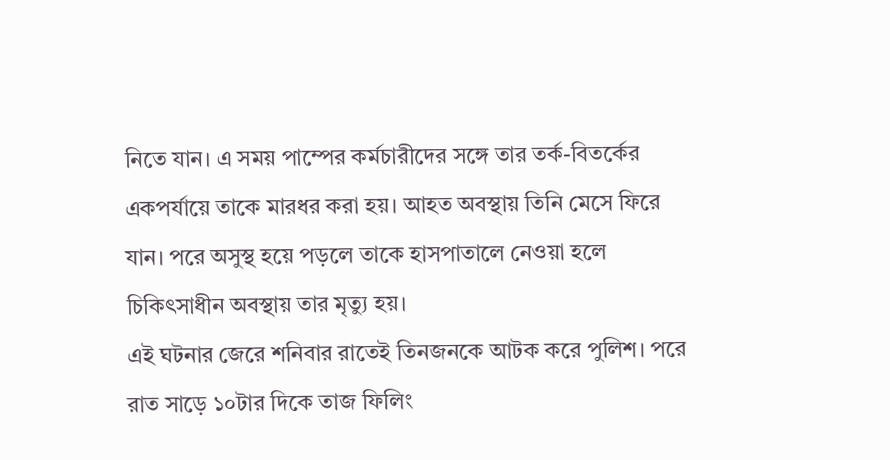নিতে যান। এ সময় পাম্পের কর্মচারীদের সঙ্গে তার তর্ক-বিতর্কের একপর্যায়ে তাকে মারধর করা হয়। আহত অবস্থায় তিনি মেসে ফিরে যান। পরে অসুস্থ হয়ে পড়লে তাকে হাসপাতালে নেওয়া হলে চিকিৎসাধীন অবস্থায় তার মৃত্যু হয়।
এই ঘটনার জেরে শনিবার রাতেই তিনজনকে আটক করে পুলিশ। পরে রাত সাড়ে ১০টার দিকে তাজ ফিলিং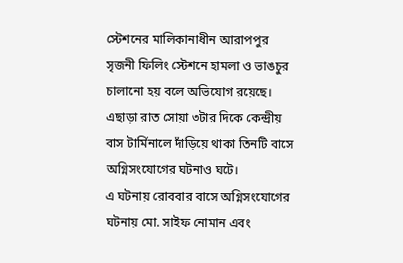স্টেশনের মালিকানাধীন আরাপপুর সৃজনী ফিলিং স্টেশনে হামলা ও ভাঙচুর চালানো হয় বলে অভিযোগ রয়েছে। এছাড়া রাত সোয়া ৩টার দিকে কেন্দ্রীয় বাস টার্মিনালে দাঁড়িয়ে থাকা তিনটি বাসে অগ্নিসংযোগের ঘটনাও ঘটে।
এ ঘটনায় রোববার বাসে অগ্নিসংযোগের ঘটনায় মো. সাইফ নোমান এবং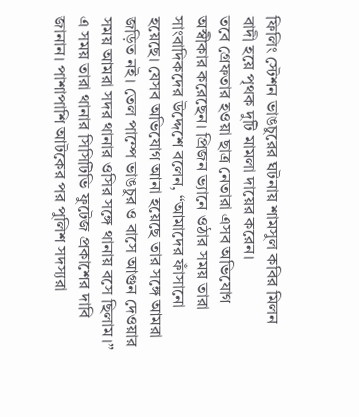ফিলিং স্টেশন ভাঙচুরের ঘটনায় শামসুল কবির মিলন বাদী হয়ে পৃথক দুটি মামলা দায়ের করেন।
তবে গ্রেফতার হওয়া ছাত্র নেতারা এসব অভিযোগ অস্বীকার করেছেন। প্রিজন ভ্যানে ওঠার সময় তারা সাংবাদিকদের উদ্দেশে বলেন, “আমাদের ফাঁসানো হয়েছে। যেসব অভিযোগ আনা হয়েছে তার সঙ্গে আমরা জড়িত নই। তেল পাম্পে ভাঙচুর ও বাসে আগুন দেওয়ার সময় আমরা সদর থানার ওসির সঙ্গে থানায় বসে ছিলাম।”
এ সময় তারা থানার সিসিটিভি ফুটেজ প্রকাশের দাবি জানান। পাশাপাশি আটকের পর পুলিশ সদস্যরা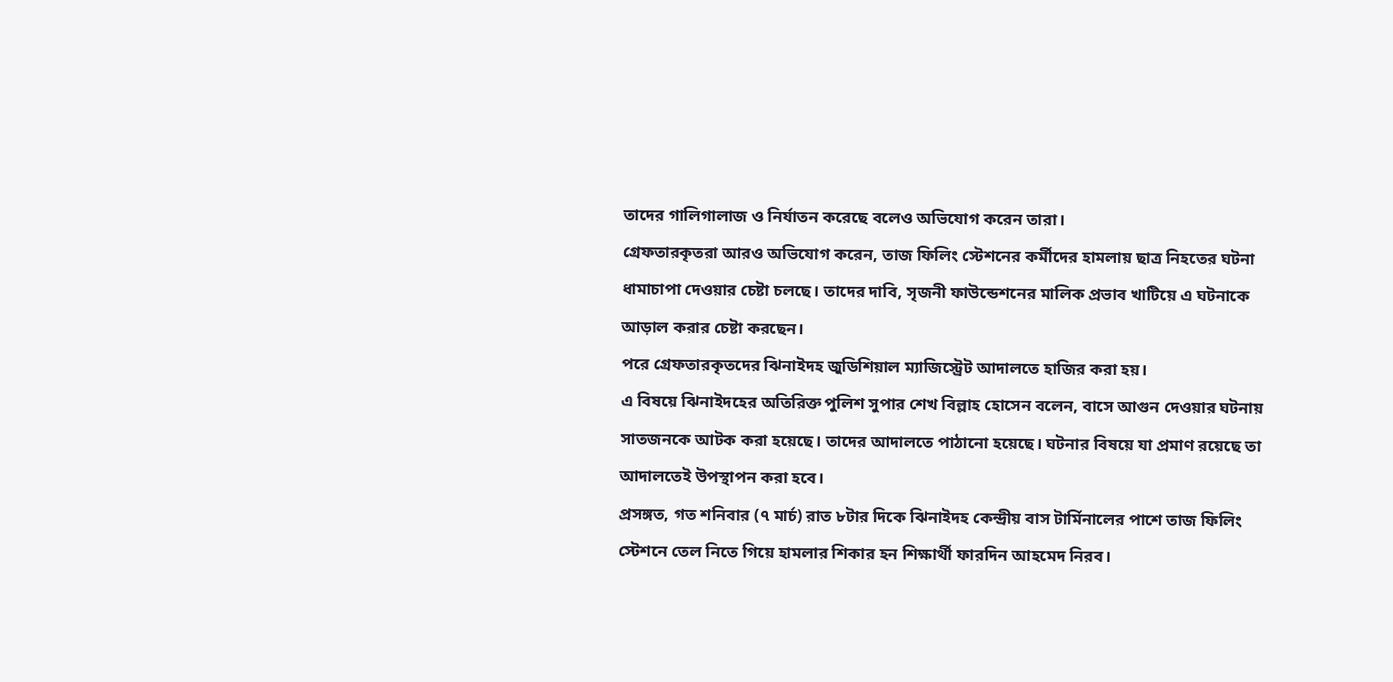তাদের গালিগালাজ ও নির্যাতন করেছে বলেও অভিযোগ করেন তারা।
গ্রেফতারকৃতরা আরও অভিযোগ করেন, তাজ ফিলিং স্টেশনের কর্মীদের হামলায় ছাত্র নিহতের ঘটনা ধামাচাপা দেওয়ার চেষ্টা চলছে। তাদের দাবি, সৃজনী ফাউন্ডেশনের মালিক প্রভাব খাটিয়ে এ ঘটনাকে আড়াল করার চেষ্টা করছেন।
পরে গ্রেফতারকৃতদের ঝিনাইদহ জুডিশিয়াল ম্যাজিস্ট্রেট আদালতে হাজির করা হয়।
এ বিষয়ে ঝিনাইদহের অতিরিক্ত পুলিশ সুপার শেখ বিল্লাহ হোসেন বলেন, বাসে আগুন দেওয়ার ঘটনায় সাতজনকে আটক করা হয়েছে। তাদের আদালতে পাঠানো হয়েছে। ঘটনার বিষয়ে যা প্রমাণ রয়েছে তা আদালতেই উপস্থাপন করা হবে।
প্রসঙ্গত, গত শনিবার (৭ মার্চ) রাত ৮টার দিকে ঝিনাইদহ কেন্দ্রীয় বাস টার্মিনালের পাশে তাজ ফিলিং স্টেশনে তেল নিতে গিয়ে হামলার শিকার হন শিক্ষার্থী ফারদিন আহমেদ নিরব।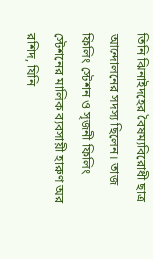তিনি ঝিনাইদহের বৈষম্যবিরোধী ছাত্র আন্দোলনের সদস্য ছিলেন। তাজ ফিলিং স্টেশন ও সৃজনী ফিলিং স্টেশনের মালিক ব্যবসায়ী হারুণ অর রশিদ, যিনি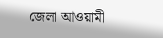জেলা আওয়ামী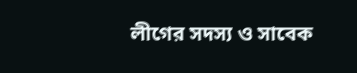লীগের সদস্য ও সাবেক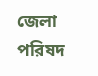জেলা পরিষদ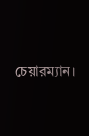চেয়ারম্যান।